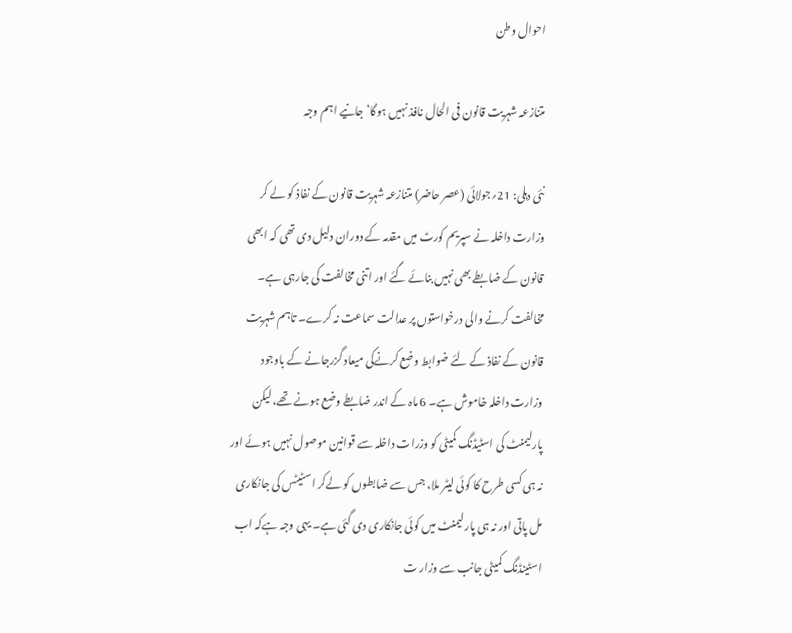احوال وطن

متنازعہ شہریت قانون فی الحال نافذ نہیں ہوگا‘ جانیے اہم وجہ

نئی دہلی: 21؍جولائی (عصر حاضر) متنازعہ شہریت قانون کے نفاذ کو لے کر وزارت داخلہ نے سپریم کورٹ میں مقدمہ کے دوران دلیل دی تھی کہ ابھی قانون کے ضابطے بھی نہیں بنائے گئے اور اتنی مخالفت کی جارہی ہے۔ مخالفت کرنے والی درخواستوں پر عدالت سماعت نہ کرے۔ تاہم شہریت قانون کے نفاذ کے لئے ضوابط وضع کرنےکی میعاد گزرجانے کے باوجود وزارت داخلہ خاموش ہے۔ 6 ماہ کے اندر ضابطے وضع ہونے تھے، لیکن پارلیمنٹ کی اسٹیڈنگ کمیٹی کو وزرات داخلہ سے قوانین موصول نہیں ہوئے اور نہ ہی کسی طرح کا کوئی لیٹر ملا، جس سے ضابطوں کو لےکر اسٹیٹس کی جانکاری مل پاتی اور نہ ہی پارلیمنٹ میں کوئی جانکاری دی گئی ہے۔ یہی وجہ ہےکہ اب اسٹینڈنگ کمیٹی جانب سے وزار ت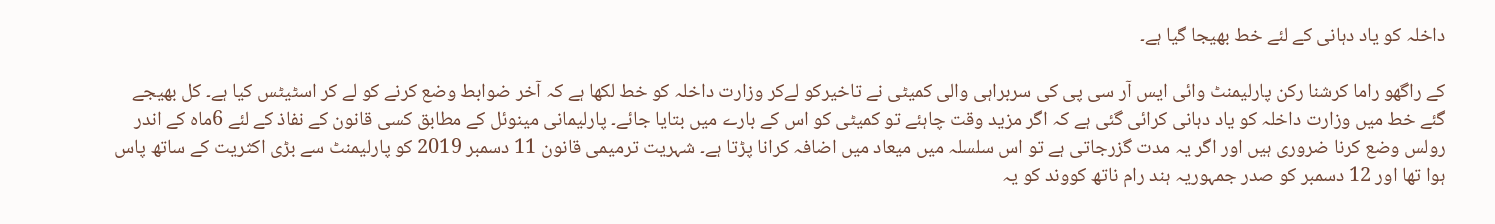داخلہ کو یاد دہانی کے لئے خط بھیجا گیا ہے۔

کے راگھو راما کرشنا رکن پارلیمنٹ وائی ایس آر سی پی کی سربراہی والی کمیٹی نے تاخیرکو لےکر وزارت داخلہ کو خط لکھا ہے کہ آخر ضوابط وضع کرنے کو لے کر اسٹیٹس کیا ہے۔ کل بھیجے گئے خط میں وزارت داخلہ کو یاد دہانی کرائی گئی ہے کہ اگر مزید وقت چاہئے تو کمیٹی کو اس کے بارے میں بتایا جائے۔ پارلیمانی مینوئل کے مطابق کسی قانون کے نفاذ کے لئے 6ماہ کے اندر رولس وضع کرنا ضروری ہیں اور اگر یہ مدت گزرجاتی ہے تو اس سلسلہ میں میعاد میں اضافہ کرانا پڑتا ہے۔ شہریت ترمیمی قانون 11 دسمبر 2019 کو پارلیمنٹ سے بڑی اکثریت کے ساتھ پاس ہوا تھا اور 12 دسمبر کو صدر جمہوریہ ہند رام ناتھ کووند کو یہ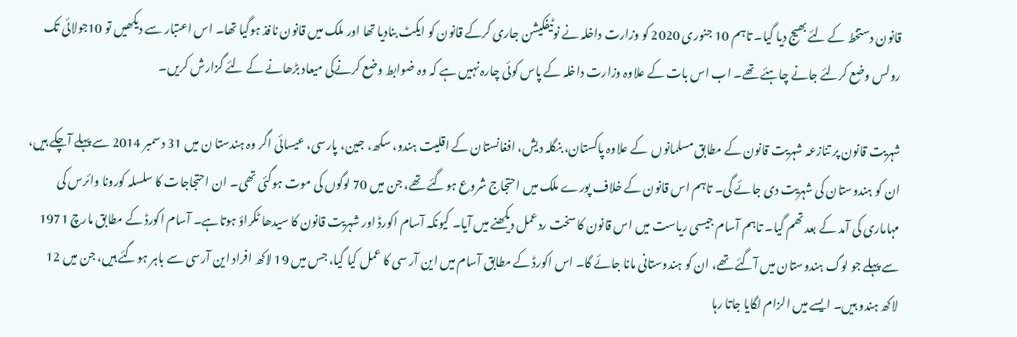قانون دستخط کے لئے بھیج دیا گیا۔ تاہم 10 جنوری 2020 کو وزارت داخلہ نے نوٹیفکیشن جاری کرکے قانون کو ایکٹ بنادیا تھا اور ملک میں قانون نافذ ہوگیا تھا۔ اس اعتبار سے دیکھیں تو 10جولائی تک رولس وضع کرلئے جانے چاہئے تھے۔ اب اس بات کے علاوہ وزارت داخلہ کے پاس کوئی چارہ نہیں ہے کہ وہ ضوابط وضع کرنےکی میعاد بڑھانے کے لئے گزارش کریں۔

شہریت قانون پر تنازعہ شہریت قانون کے مطابق مسلمانوں  کے علاوہ پاکستان، بنگلہ دیش، افغانستان کے اقلیت ہندو، سکھ، جین، پارسی، عیسائی اگر وہ ہندستا ن میں 31 دسمبر 2014 سے پہلے آچکے ہیں، ان کو ہندوستان کی شہریت دی جائے گی۔ تاہم اس قانون کے خلاف پورے ملک میں احتجاج شروع ہوگئے تھے، جن میں 70 لوگوں کی موت ہوگئی تھی۔ ان احتجاجات کا سلسلہ کورونا وائرس کی مہاماری کی آمد کے بعد تھم گیا۔ تاہم آسام جیسی ریاست میں اس قانون کا سخت ردعمل دیکھنے میں آیا۔ کیونکہ آسام اکورڈ اور شہریت قانون کا سیدھا ٹکراؤ ہوتاہے۔ آسام اکورڈ کے مطابق مارچ 1971 سے پہلے جو لوگ ہندوستان میں آگئے تھے، ان کو ہندوستانی مانا جائے گا۔ اس اکورڈ کے مطابق آسام میں این آر سی کا عمل کیا گیا، جس میں 19 لاکھ افراد این آرسی سے باہر ہوگئے ہیں، جن میں 12 لاکھ ہندو ہیں۔ ایسے میں الزام لگایا جاتا رہا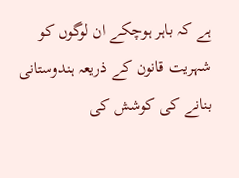ہے کہ باہر ہوچکے ان لوگوں کو شہریت قانون کے ذریعہ ہندوستانی بنانے کی کوشش کی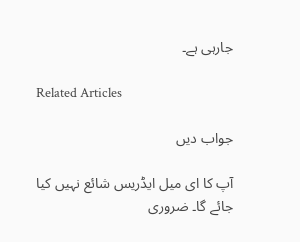جارہی ہے۔

Related Articles

جواب دیں

آپ کا ای میل ایڈریس شائع نہیں کیا جائے گا۔ ضروری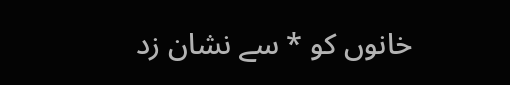خانوں کو * سے نشان زد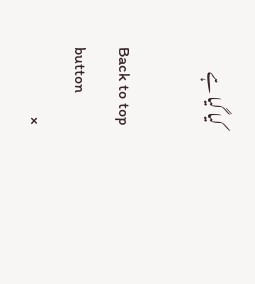کیا گیا ہے

Back to top button
×